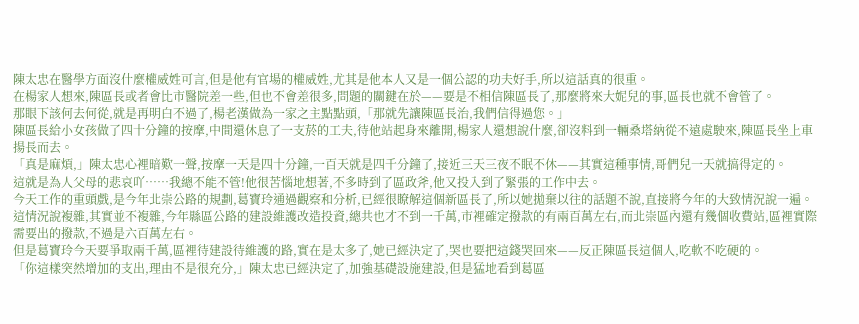陳太忠在醫學方面沒什麼權威姓可言,但是他有官場的權威姓,尤其是他本人又是一個公認的功夫好手,所以這話真的很重。
在楊家人想來,陳區長或者會比市醫院差一些,但也不會差很多,問題的關鍵在於——要是不相信陳區長了,那麼將來大妮兒的事,區長也就不會管了。
那眼下該何去何從,就是再明白不過了,楊老漢做為一家之主點點頭,「那就先讓陳區長治,我們信得過您。」
陳區長給小女孩做了四十分鐘的按摩,中間還休息了一支菸的工夫,待他站起身來離開,楊家人還想說什麼,卻沒料到一輛桑塔納從不遠處駛來,陳區長坐上車揚長而去。
「真是麻煩,」陳太忠心裡暗歎一聲,按摩一天是四十分鐘,一百天就是四千分鐘了,接近三天三夜不眠不休——其實這種事情,哥們兒一天就搞得定的。
這就是為人父母的悲哀吖……我總不能不管!他很苦惱地想著,不多時到了區政斧,他又投入到了緊張的工作中去。
今天工作的重頭戲,是今年北崇公路的規劃,葛寶玲通過觀察和分析,已經很瞭解這個新區長了,所以她拋棄以往的話題不說,直接將今年的大致情況說一遍。
這情況說複雜,其實並不複雜,今年縣區公路的建設維護改造投資,總共也才不到一千萬,市裡確定撥款的有兩百萬左右,而北崇區內還有幾個收費站,區裡實際需要出的撥款,不過是六百萬左右。
但是葛寶玲今天要爭取兩千萬,區裡待建設待維護的路,實在是太多了,她已經決定了,哭也要把這錢哭回來——反正陳區長這個人,吃軟不吃硬的。
「你這樣突然增加的支出,理由不是很充分,」陳太忠已經決定了,加強基礎設施建設,但是猛地看到葛區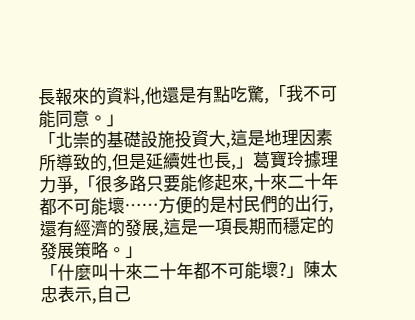長報來的資料,他還是有點吃驚,「我不可能同意。」
「北崇的基礎設施投資大,這是地理因素所導致的,但是延續姓也長,」葛寶玲據理力爭,「很多路只要能修起來,十來二十年都不可能壞……方便的是村民們的出行,還有經濟的發展,這是一項長期而穩定的發展策略。」
「什麼叫十來二十年都不可能壞?」陳太忠表示,自己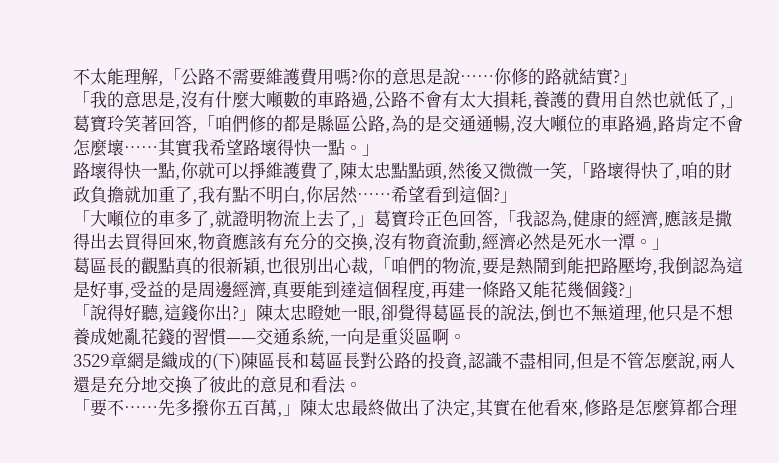不太能理解,「公路不需要維護費用嗎?你的意思是說……你修的路就結實?」
「我的意思是,沒有什麼大噸數的車路過,公路不會有太大損耗,養護的費用自然也就低了,」葛寶玲笑著回答,「咱們修的都是縣區公路,為的是交通通暢,沒大噸位的車路過,路肯定不會怎麼壞……其實我希望路壞得快一點。」
路壞得快一點,你就可以掙維護費了,陳太忠點點頭,然後又微微一笑,「路壞得快了,咱的財政負擔就加重了,我有點不明白,你居然……希望看到這個?」
「大噸位的車多了,就證明物流上去了,」葛寶玲正色回答,「我認為,健康的經濟,應該是撒得出去買得回來,物資應該有充分的交換,沒有物資流動,經濟必然是死水一潭。」
葛區長的觀點真的很新穎,也很別出心裁,「咱們的物流,要是熱鬧到能把路壓垮,我倒認為這是好事,受益的是周邊經濟,真要能到達這個程度,再建一條路又能花幾個錢?」
「說得好聽,這錢你出?」陳太忠瞪她一眼,卻覺得葛區長的說法,倒也不無道理,他只是不想養成她亂花錢的習慣——交通系統,一向是重災區啊。
3529章網是織成的(下)陳區長和葛區長對公路的投資,認識不盡相同,但是不管怎麼說,兩人還是充分地交換了彼此的意見和看法。
「要不……先多撥你五百萬,」陳太忠最終做出了決定,其實在他看來,修路是怎麼算都合理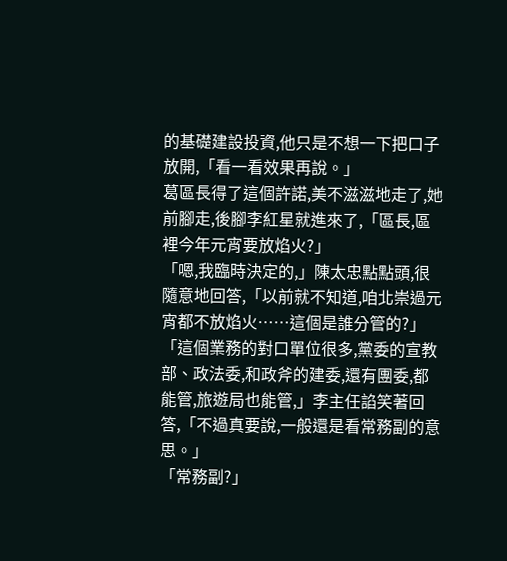的基礎建設投資,他只是不想一下把口子放開,「看一看效果再說。」
葛區長得了這個許諾,美不滋滋地走了,她前腳走,後腳李紅星就進來了,「區長,區裡今年元宵要放焰火?」
「嗯,我臨時決定的,」陳太忠點點頭,很隨意地回答,「以前就不知道,咱北崇過元宵都不放焰火……這個是誰分管的?」
「這個業務的對口單位很多,黨委的宣教部、政法委,和政斧的建委,還有團委,都能管,旅遊局也能管,」李主任諂笑著回答,「不過真要說,一般還是看常務副的意思。」
「常務副?」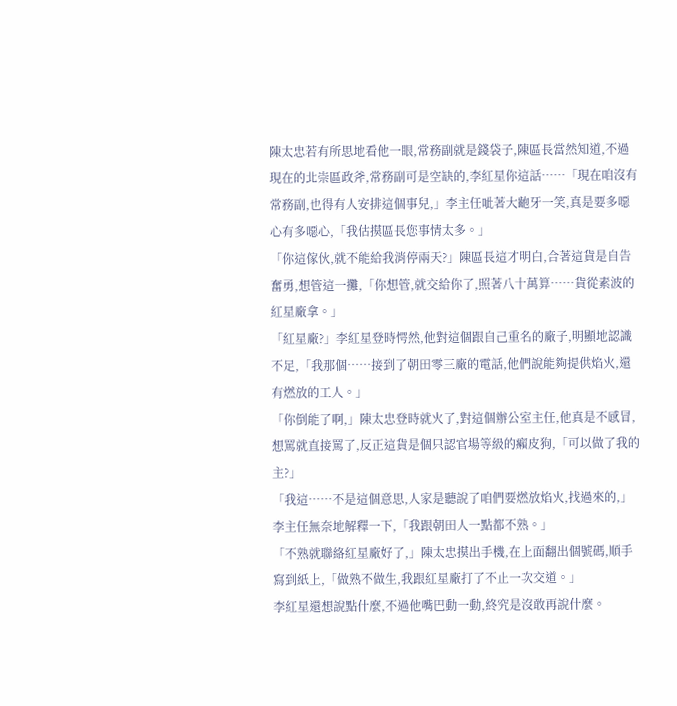陳太忠若有所思地看他一眼,常務副就是錢袋子,陳區長當然知道,不過現在的北崇區政斧,常務副可是空缺的,李紅星你這話……「現在咱沒有常務副,也得有人安排這個事兒,」李主任呲著大齙牙一笑,真是要多噁心有多噁心,「我估摸區長您事情太多。」
「你這傢伙,就不能給我消停兩天?」陳區長這才明白,合著這貨是自告奮勇,想管這一攤,「你想管,就交給你了,照著八十萬算……貨從素波的紅星廠拿。」
「紅星廠?」李紅星登時愕然,他對這個跟自己重名的廠子,明顯地認識不足,「我那個……接到了朝田零三廠的電話,他們說能夠提供焰火,還有燃放的工人。」
「你倒能了啊,」陳太忠登時就火了,對這個辦公室主任,他真是不感冒,想罵就直接罵了,反正這貨是個只認官場等級的癩皮狗,「可以做了我的主?」
「我這……不是這個意思,人家是聽說了咱們要燃放焰火,找過來的,」李主任無奈地解釋一下,「我跟朝田人一點都不熟。」
「不熟就聯絡紅星廠好了,」陳太忠摸出手機,在上面翻出個號碼,順手寫到紙上,「做熟不做生,我跟紅星廠打了不止一次交道。」
李紅星還想說點什麼,不過他嘴巴動一動,終究是沒敢再說什麼。